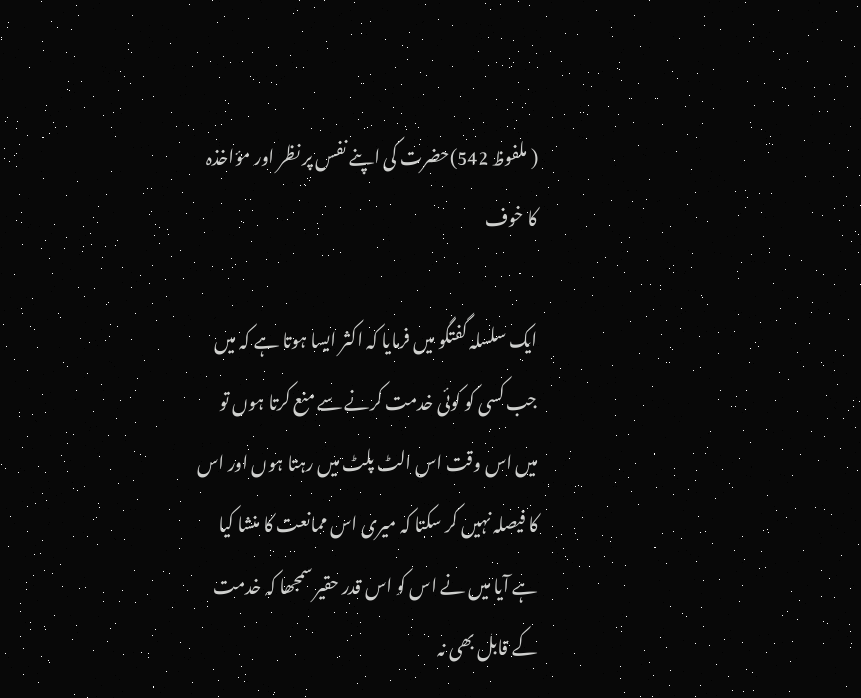( ملفوظ 542)حضرت کی اپنے نفس پر نظر اور مؤاخذہ کا خوف

ایک سلسلہ گفتگو میں فرمایا کہ اکثر ایسا ہوتا ہے کہ میں جب کسی کو کوئی خدمت کرنے سے منع کرتا ہوں تو میں اس وقت اس الٹ پلٹ میں رہتا ہوں اور اس کا فیصلہ نہیں کر سکتا کہ میری اس ممانعت کا منشا کیا ہے آیا میں نے اس کو اس قدر حقیر سمجھا کہ خدمت کے قابل بھی نہ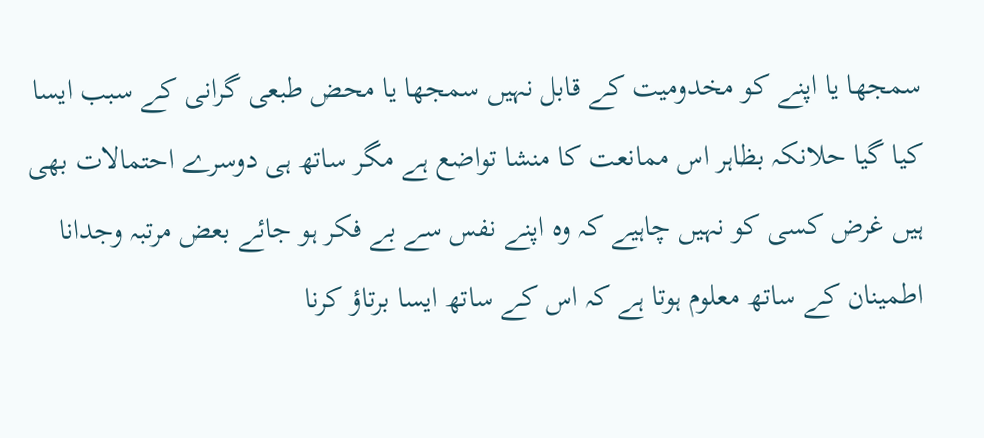سمجھا یا اپنے کو مخدومیت کے قابل نہیں سمجھا یا محض طبعی گرانی کے سبب ایسا کیا گیا حلانکہ بظاہر اس ممانعت کا منشا تواضع ہے مگر ساتھ ہی دوسرے احتمالات بھی ہیں غرض کسی کو نہیں چاہیے کہ وہ اپنے نفس سے بے فکر ہو جائے بعض مرتبہ وجدانا اطمینان کے ساتھ معلوم ہوتا ہے کہ اس کے ساتھ ایسا برتاؤ کرنا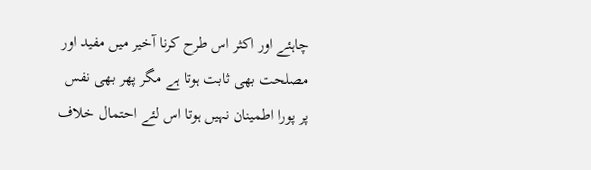چاہئے اور اکثر اس طرح کرنا آخیر میں مفید اور مصلحت بھی ثابت ہوتا ہے مگر پھر بھی نفس پر پورا اطمینان نہیں ہوتا اس لئے احتمال خلاف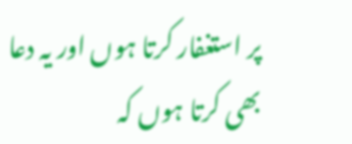پر استغفار کرتا ہوں اور یہ دعا بھی کرتا ہوں کہ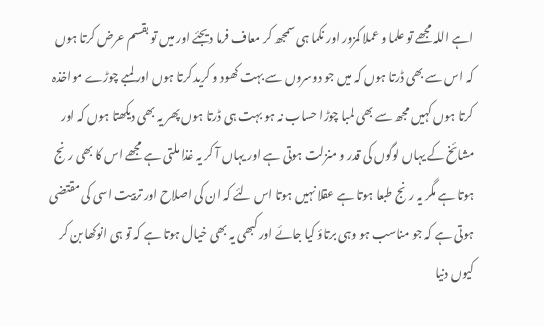اہے اللہ مجھے تو علما و عملا کمزور اور نکما ہی سمجھ کر معاف فرما دیجئے اور میں تو بقسم عرض کرتا ہوں کہ اس سے بھی ڈرتا ہوں کہ میں جو دوسروں سے بہت کھود و کرید کرتا ہوں اور لمبے چوڑے مواخذہ کرتا ہوں کہیں مجھ سے بھی لمبا چوڑا حساب نہ ہو بہت ہی ڈرتا ہوں پھر یہ بھی دیکھتا ہوں کہ اور مشائخ کے یہاں لوگوں کی قدر و منزلت ہوتی ہے اور یہاں آ کر یہ غذا ملتی ہے مجھے اس کا بھی رنج ہوتا ہے مگر یہ رنج طبعا ہوتا ہے عقلا نہیں ہوتا اس لئے کہ ان کی اصلاح اور تربیت اسی کی مقتضی ہوتی ہے کہ جو مناسب ہو وہی برتاؤ کیا جائے اور کبھی یہ بھی خیال ہوتا ہے کہ تو ہی انوکھا بن کر کیوں دنیا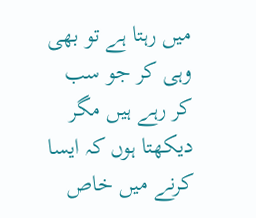میں رہتا ہے تو بھی وہی کر جو سب کر رہے ہیں مگر دیکھتا ہوں کہ ایسا کرنے میں خاص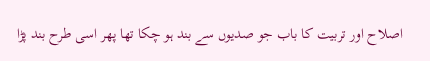اصلاح اور تربیت کا باب جو صدیوں سے بند ہو چکا تھا پھر اسی طرح بند پڑا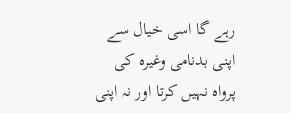رہے گا اسی خیال سے اپنی بدنامی وغیرہ کی پرواہ نہیں کرتا اور نہ اپنی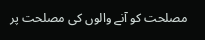مصلحت کو آنے والوں کی مصلحت پر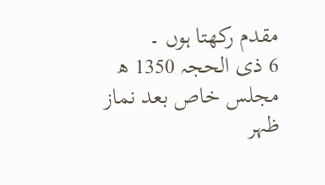مقدم رکھتا ہوں ۔
6 ذی الحجہ 1350 ھ مجلس خاص بعد نماز ظہر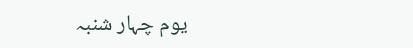یوم چہار شنبہ